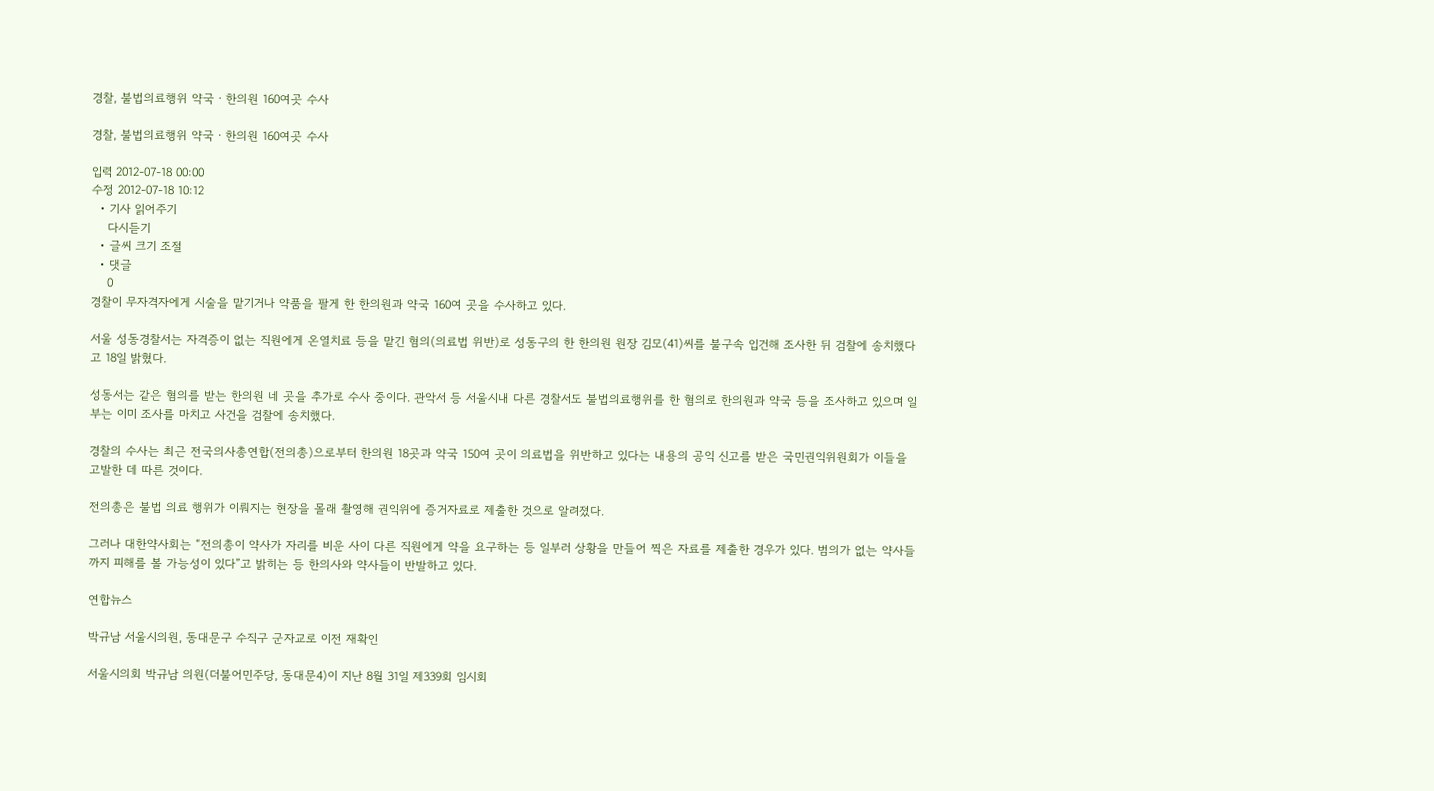경찰, 불법의료행위 약국ㆍ한의원 160여곳 수사

경찰, 불법의료행위 약국ㆍ한의원 160여곳 수사

입력 2012-07-18 00:00
수정 2012-07-18 10:12
  • 기사 읽어주기
    다시듣기
  • 글씨 크기 조절
  • 댓글
    0
경찰이 무자격자에게 시술을 맡기거나 약품을 팔게 한 한의원과 약국 160여 곳을 수사하고 있다.

서울 성동경찰서는 자격증이 없는 직원에게 온열치료 등을 맡긴 혐의(의료법 위반)로 성동구의 한 한의원 원장 김모(41)씨를 불구속 입건해 조사한 뒤 검찰에 송치했다고 18일 밝혔다.

성동서는 같은 혐의를 받는 한의원 네 곳을 추가로 수사 중이다. 관악서 등 서울시내 다른 경찰서도 불법의료행위를 한 혐의로 한의원과 약국 등을 조사하고 있으며 일부는 이미 조사를 마치고 사건을 검찰에 송치했다.

경찰의 수사는 최근 전국의사총연합(전의총)으로부터 한의원 18곳과 약국 150여 곳이 의료법을 위반하고 있다는 내용의 공익 신고를 받은 국민권익위원회가 이들을 고발한 데 따른 것이다.

전의총은 불법 의료 행위가 이뤄지는 현장을 몰래 촬영해 권익위에 증거자료로 제출한 것으로 알려졌다.

그러나 대한약사회는 “전의총이 약사가 자리를 비운 사이 다른 직원에게 약을 요구하는 등 일부러 상황을 만들어 찍은 자료를 제출한 경우가 있다. 범의가 없는 약사들까지 피해를 볼 가능성이 있다”고 밝히는 등 한의사와 약사들이 반발하고 있다.

연합뉴스

박규남 서울시의원, 동대문구 수직구 군자교로 이전 재확인

서울시의회 박규남 의원(더불어민주당, 동대문4)이 지난 8월 31일 제339회 임시회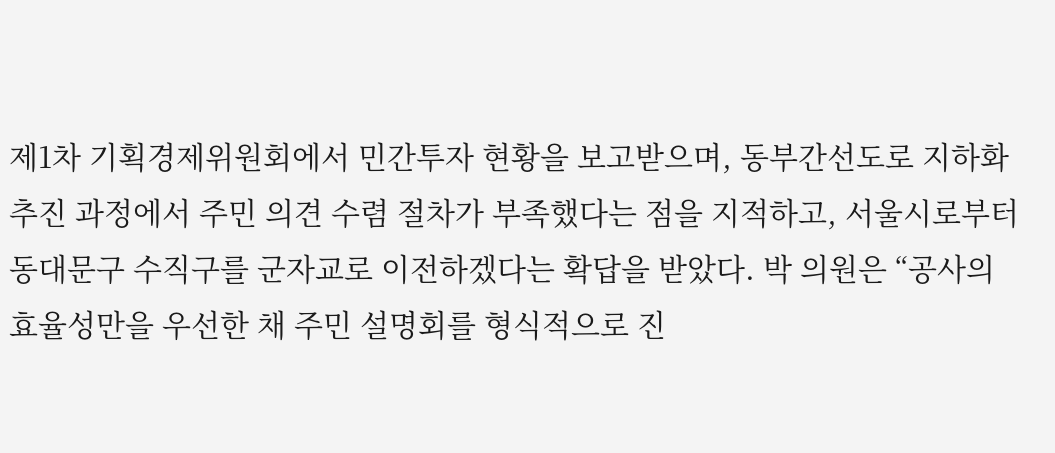제1차 기획경제위원회에서 민간투자 현황을 보고받으며, 동부간선도로 지하화 추진 과정에서 주민 의견 수렴 절차가 부족했다는 점을 지적하고, 서울시로부터 동대문구 수직구를 군자교로 이전하겠다는 확답을 받았다. 박 의원은 “공사의 효율성만을 우선한 채 주민 설명회를 형식적으로 진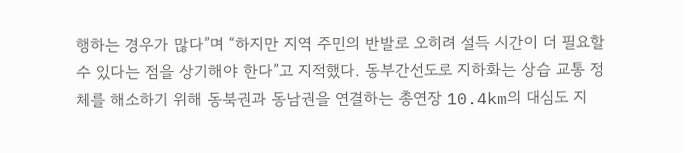행하는 경우가 많다”며 “하지만 지역 주민의 반발로 오히려 설득 시간이 더 필요할 수 있다는 점을 상기해야 한다”고 지적했다. 동부간선도로 지하화는 상습 교통 정체를 해소하기 위해 동북권과 동남권을 연결하는 총연장 10.4km의 대심도 지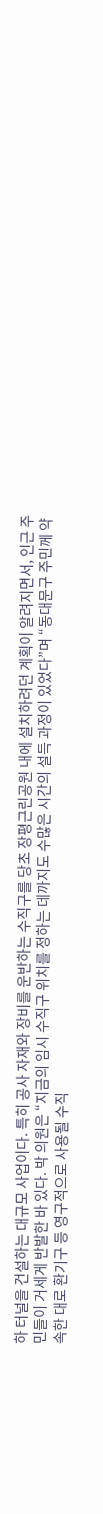하 터널을 건설하는 대규모 사업이다. 특히 공사 자재와 장비를 운반하는 수직구를 당초 장평근린공원 내에 설치하려던 계획이 알려지면서, 인근 주민들이 거세게 반발한 바 있다. 박 의원은 “지금의 임시 수직구 위치를 정하는 데까지도 수많은 시간의 설득 과정이 있었다”며 “동대문구 주민께 약속한 대로 환기구 등 영구적으로 사용될 수직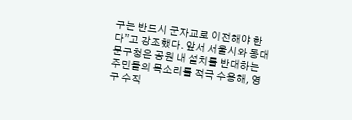구는 반드시 군자교로 이전해야 한다”고 강조했다. 앞서 서울시와 동대문구청은 공원 내 설치를 반대하는 주민들의 목소리를 적극 수용해, 영구 수직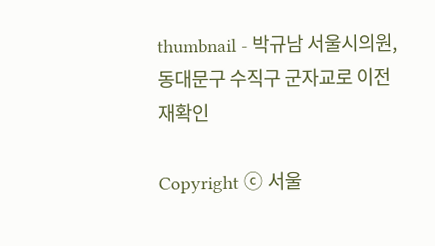thumbnail - 박규남 서울시의원, 동대문구 수직구 군자교로 이전 재확인

Copyright ⓒ 서울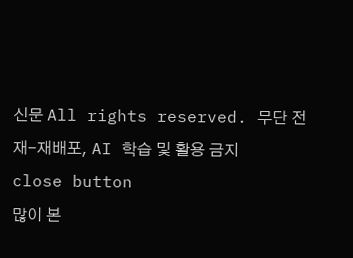신문 All rights reserved. 무단 전재-재배포, AI 학습 및 활용 금지
close button
많이 본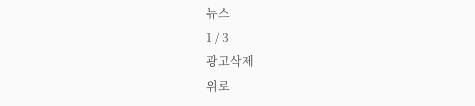뉴스
1 / 3
광고삭제
위로